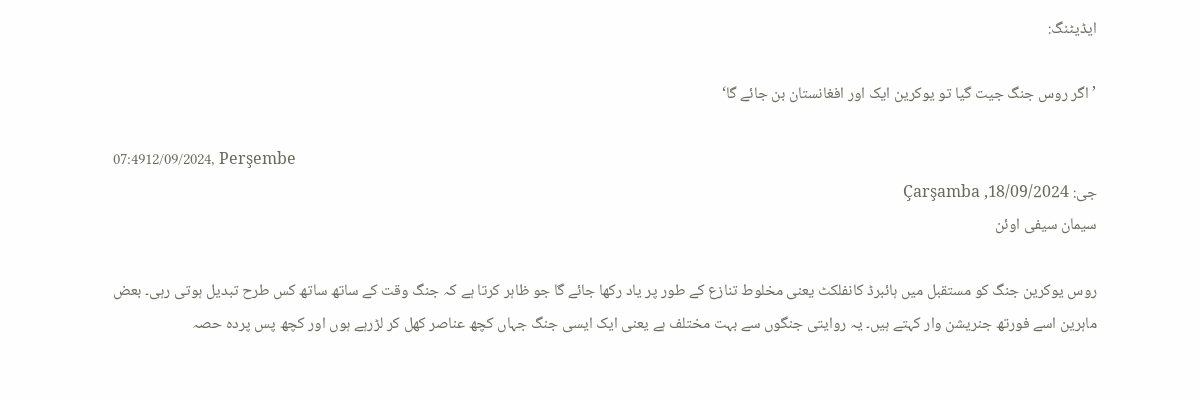ایڈیٹنگ:

’اگر روس جنگ جیت گیا تو یوکرین ایک اور افغانستان بن جائے گا‘

07:4912/09/2024, Perşembe
جی: 18/09/2024, Çarşamba
سیمان سیفی اوئن

روس یوکرین جنگ کو مستقبل میں ہائبرڈ کانفلکٹ یعنی مخلوط تنازع کے طور پر یاد رکھا جائے گا جو ظاہر کرتا ہے کہ جنگ وقت کے ساتھ ساتھ کس طرح تبدیل ہوتی رہی۔ بعض ماہرین اسے فورتھ جنریشن وار کہتے ہیں۔ یہ روایتی جنگوں سے بہت مختلف ہے یعنی ایک ایسی جنگ جہاں کچھ عناصر کھل کر لڑرہے ہوں اور کچھ پس پردہ حصہ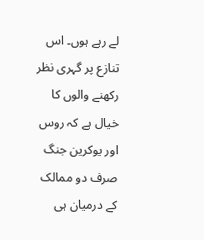لے رہے ہوں۔ اس تنازع پر گہری نظر رکھنے والوں کا خیال ہے کہ روس اور یوکرین جنگ صرف دو ممالک کے درمیان ہی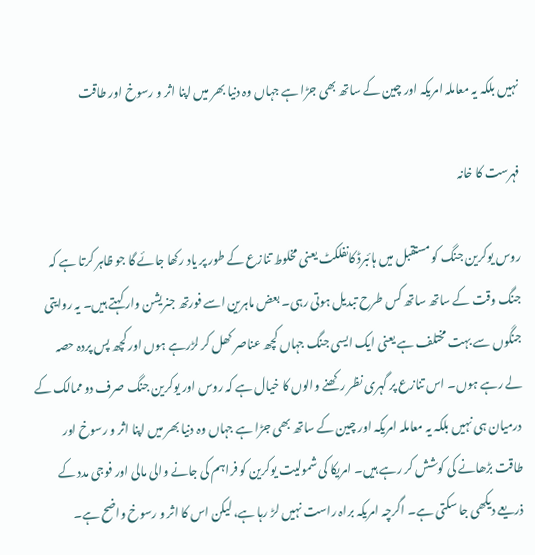نہیں بلکہ یہ معاملہ امریکہ اور چین کے ساتھ بھی جڑا ہے جہاں وہ دنیا بھر میں اپنا اثر و رسوخ اور طاقت

فہرست کا خانہ

روس یوکرین جنگ کو مستقبل میں ہائبرڈ کانفلکٹ یعنی مخلوط تنازع کے طور پر یاد رکھا جائے گا جو ظاہر کرتا ہے کہ جنگ وقت کے ساتھ ساتھ کس طرح تبدیل ہوتی رہی۔ بعض ماہرین اسے فورتھ جنریشن وار کہتے ہیں۔ یہ روایتی جنگوں سے بہت مختلف ہے یعنی ایک ایسی جنگ جہاں کچھ عناصر کھل کر لڑرہے ہوں اور کچھ پس پردہ حصہ لے رہے ہوں۔ اس تنازع پر گہری نظر رکھنے والوں کا خیال ہے کہ روس اور یوکرین جنگ صرف دو ممالک کے درمیان ہی نہیں بلکہ یہ معاملہ امریکہ اور چین کے ساتھ بھی جڑا ہے جہاں وہ دنیا بھر میں اپنا اثر و رسوخ اور طاقت بڑھانے کی کوشش کر رہے ہیں۔ امریکا کی شمولیت یوکرین کو فراہم کی جانے والی مالی اور فوجی مدد کے ذریعے دیکھی جا سکتی ہے۔ اگرچہ امریکہ براہ راست نہیں لڑ رہا ہے، لیکن اس کا اثر و رسوخ واضح ہے۔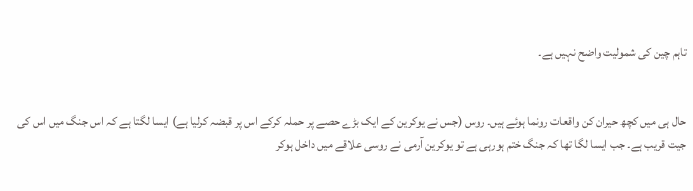تاہم چین کی شمولیت واضح نہیں ہے۔


حال ہی میں کچھ حیران کن واقعات رونما ہوئے ہیں۔ روس (جس نے یوکرین کے ایک بڑے حصے پر حملہ کرکے اس پر قبضہ کرلیا ہے) ایسا لگتا ہے کہ اس جنگ میں اس کی جیت قریب ہے۔ جب ایسا لگا تھا کہ جنگ ختم ہورہی ہے تو یوکرین آرمی نے روسی علاقے میں داخل ہوکر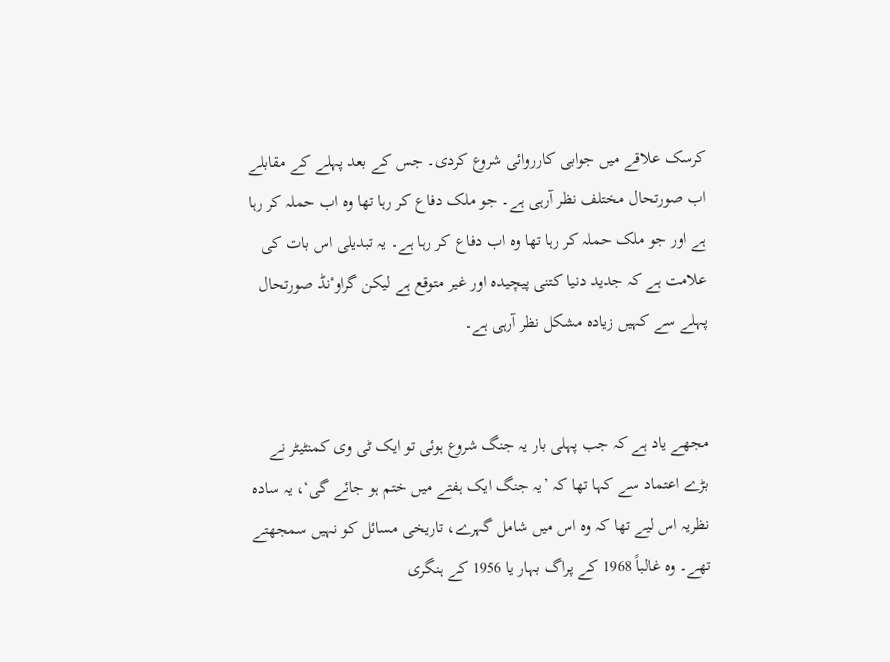کرسک علاقے میں جوابی کارروائی شروع کردی۔ جس کے بعد پہلے کے مقابلے اب صورتحال مختلف نظر آرہی ہے۔ جو ملک دفاع کر رہا تھا وہ اب حملہ کر رہا ہے اور جو ملک حملہ کر رہا تھا وہ اب دفاع کر رہا ہے۔ یہ تبدیلی اس بات کی علامت ہے کہ جدید دنیا کتنی پیچیدہ اور غیر متوقع ہے لیکن گراوٴنڈ صورتحال پہلے سے کہیں زیادہ مشکل نظر آرہی ہے۔


مجھے یاد ہے کہ جب پہلی بار یہ جنگ شروع ہوئی تو ایک ٹی وی کمنٹیٹر نے بڑے اعتماد سے کہا تھا کہ ’یہ جنگ ایک ہفتے میں ختم ہو جائے گی‘، یہ سادہ نظریہ اس لیے تھا کہ وہ اس میں شامل گہرے، تاریخی مسائل کو نہیں سمجھتے تھے۔ وہ غالباً 1968 کے پراگ بہار یا 1956 کے ہنگری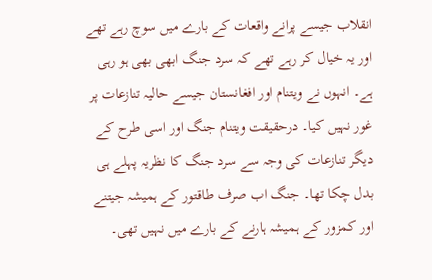انقلاب جیسے پرانے واقعات کے بارے میں سوچ رہے تھے اور یہ خیال کر رہے تھے کہ سرد جنگ ابھی بھی ہو رہی ہے۔ انہوں نے ویتنام اور افغانستان جیسے حالیہ تنازعات پر غور نہیں کیا۔ درحقیقت ویتنام جنگ اور اسی طرح کے دیگر تنازعات کی وجہ سے سرد جنگ کا نظریہ پہلے ہی بدل چکا تھا۔ جنگ اب صرف طاقتور کے ہمیشہ جیتنے اور کمزور کے ہمیشہ ہارنے کے بارے میں نہیں تھی۔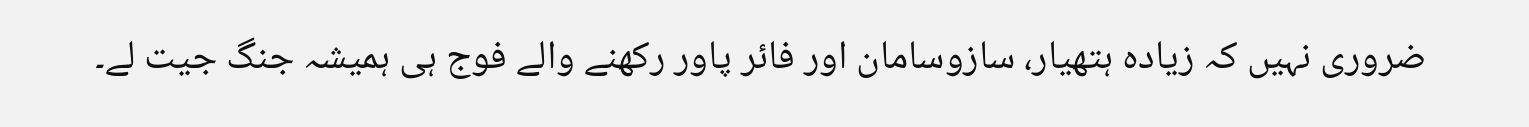ضروری نہیں کہ زیادہ ہتھیار، سازوسامان اور فائر پاور رکھنے والے فوج ہی ہمیشہ جنگ جیت لے۔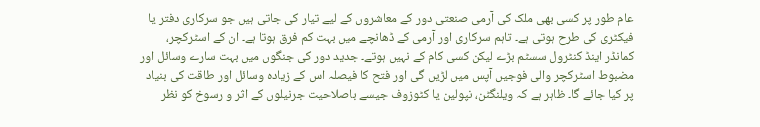عام طور پر کسی بھی ملک کی آرمی صنعتی دور کے معاشروں کے لیے تیار کی جاتی ہیں جو سرکاری دفتر یا فیکٹری کی طرح ہوتی ہے۔ تاہم سرکاری اور آرمی کے ڈھانچے میں بہت کم فرق ہوتا ہے۔ ان کے اسٹرکچر، کمانڈر اینڈ کنٹرول سسٹم بڑے لیکن کسی کام کے نہیں ہوتے۔ جدید دور کی جنگوں میں بہت سارے وسائل اور مضبوط اسٹرکچر والی فوجیں آپس میں لڑیں گی اور فتح کا فیصلہ اس کے زیادہ وسائل اور طاقت کی بنیاد پر کیا جائے گا۔ ظاہر ہے کہ ویلنگٹن، نپولین یا کٹوزوف جیسے باصلاحیت جرنیلوں کے اثر و رسوخ کو نظر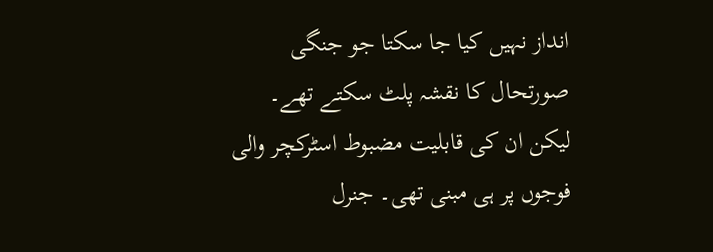انداز نہیں کیا جا سکتا جو جنگی صورتحال کا نقشہ پلٹ سکتے تھے۔ لیکن ان کی قابلیت مضبوط اسٹرکچر والی فوجوں پر ہی مبنی تھی۔ جنرل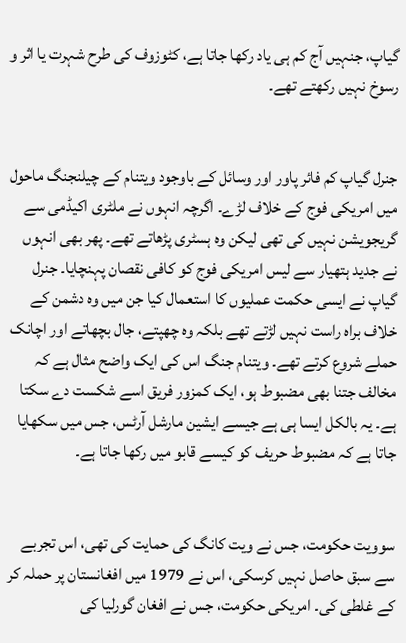گیاپ، جنہیں آج کم ہی یاد رکھا جاتا ہے، کٹوزوف کی طرح شہرت یا اثر و رسوخ نہیں رکھتے تھے۔


جنرل گیاپ کم فائر پاور اور وسائل کے باوجود ویتنام کے چیلنجنگ ماحول میں امریکی فوج کے خلاف لڑے۔ اگرچہ انہوں نے ملٹری اکیڈمی سے گریجویشن نہیں کی تھی لیکن وہ ہسٹری پڑھاتے تھے۔ پھر بھی انہوں نے جدید ہتھیار سے لیس امریکی فوج کو کافی نقصان پہنچایا۔ جنرل گیاپ نے ایسی حکمت عملیوں کا استعمال کیا جن میں وہ دشمن کے خلاف براہ راست نہیں لڑتے تھے بلکہ وہ چھپتے، جال بچھاتے اور اچانک حملے شروع کرتے تھے۔ ویتنام جنگ اس کی ایک واضح مثال ہے کہ مخالف جتنا بھی مضبوط ہو، ایک کمزور فریق اسے شکست دے سکتا ہے۔ یہ بالکل ایسا ہی ہے جیسے ایشین مارشل آرٹس، جس میں سکھایا جاتا ہے کہ مضبوط حریف کو کیسے قابو میں رکھا جاتا ہے۔


سوویت حکومت، جس نے ویت کانگ کی حمایت کی تھی، اس تجربے سے سبق حاصل نہیں کرسکی، اس نے 1979 میں افغانستان پر حملہ کر کے غلطی کی۔ امریکی حکومت، جس نے افغان گورلیا کی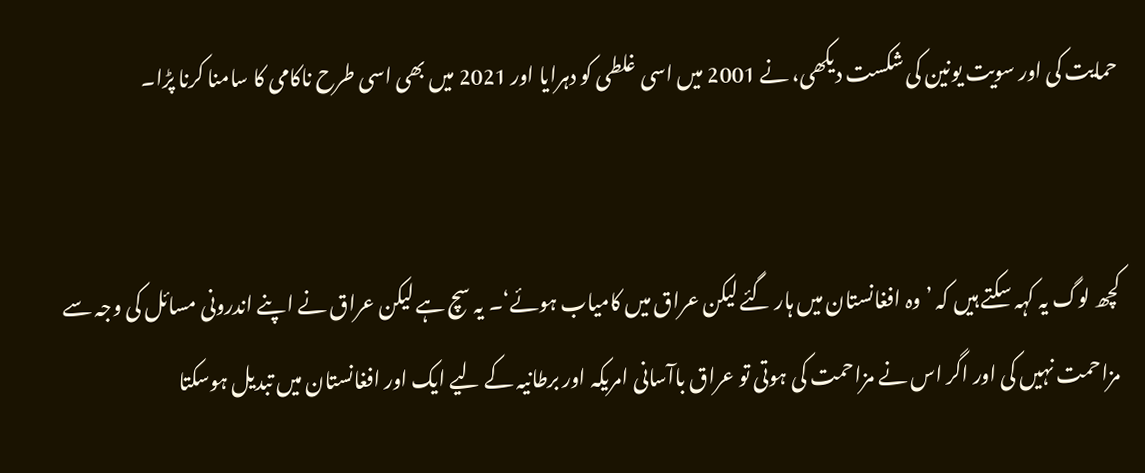حمایت کی اور سویت یونین کی شکست دیکھی، نے 2001 میں اسی غلطی کو دہرایا اور 2021 میں بھی اسی طرح ناکامی کا سامنا کرنا پڑا۔


کچھ لوگ یہ کہہ سکتے ہیں کہ ’وہ افغانستان میں ہار گئے لیکن عراق میں کامیاب ہوئے‘۔ یہ سچ ہے لیکن عراق نے اپنے اندرونی مسائل کی وجہ سے مزاحمت نہیں کی اور اگر اس نے مزاحمت کی ہوتی تو عراق باآسانی امریکہ اور برطانیہ کے لیے ایک اور افغانستان میں تبدیل ہوسکتا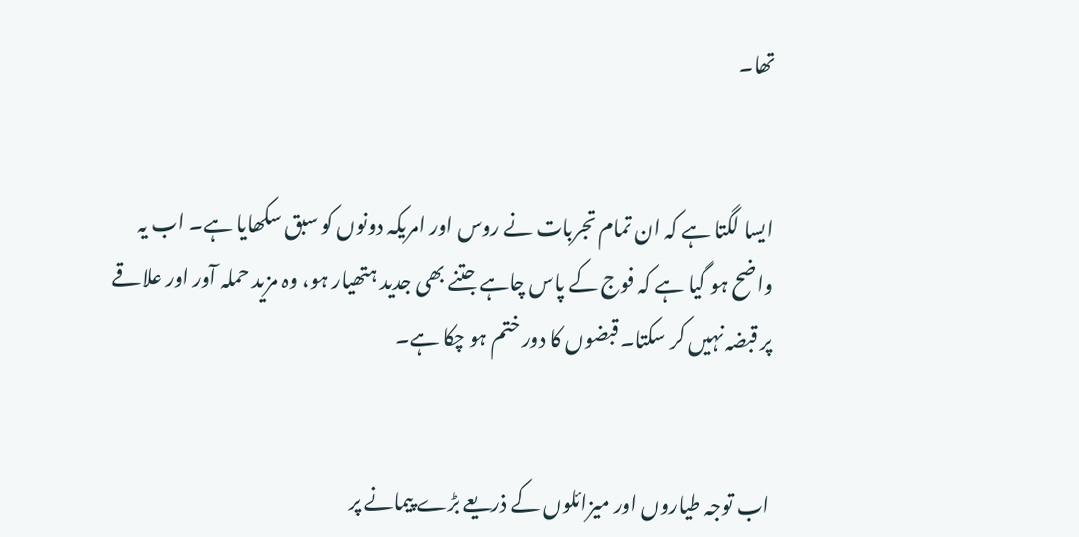تھا۔


ایسا لگتا ہے کہ ان تمام تجربات نے روس اور امریکہ دونوں کو سبق سکھایا ہے۔ اب یہ واضح ہو گیا ہے کہ فوج کے پاس چاہے جتنے بھی جدید ہتھیار ہو، وہ مزید حملہ آور اور علاقے پر قبضہ نہیں کر سکتا۔ قبضوں کا دور ختم ہو چکا ہے۔


اب توجہ طیاروں اور میزائلوں کے ذریعے بڑے پیمانے پر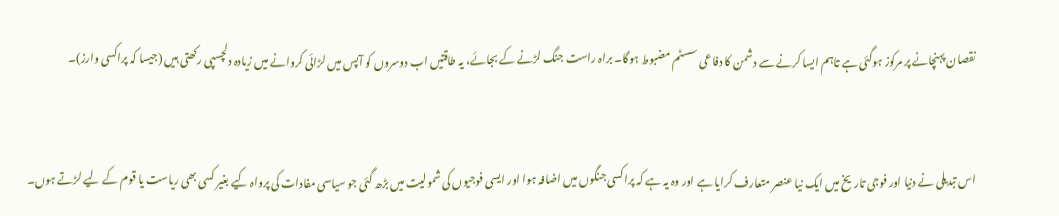نقصان پہنچانے پر مرکوز ہوگئی ہے تاہم ایسا کرنے سے دشمن کا دفاعی سسٹم مضبوط ہوگا۔ براہ راست جنگ لڑنے کے بجائے، یہ طاقتیں اب دوسروں کو آپس میں لڑائی کروانے میں زیادہ دلچسپی رکھتی ہیں (جیسا کہ پراکسی وارز)۔


اس تبدیلی نے دنیا اور فوجی تاریخ میں ایک نیا عنصر متعارف کرایا ہے اور وہ یہ ہے کہ پراکسی جنگوں میں اضافہ ہوا اور ایسی فوجیوں کی شمولیت میں بڑھ گئی جو سیاسی مفادات کی پرواہ کیے بغیر کسی بھی ریاست یا قوم کے لیے لڑتے ہوں۔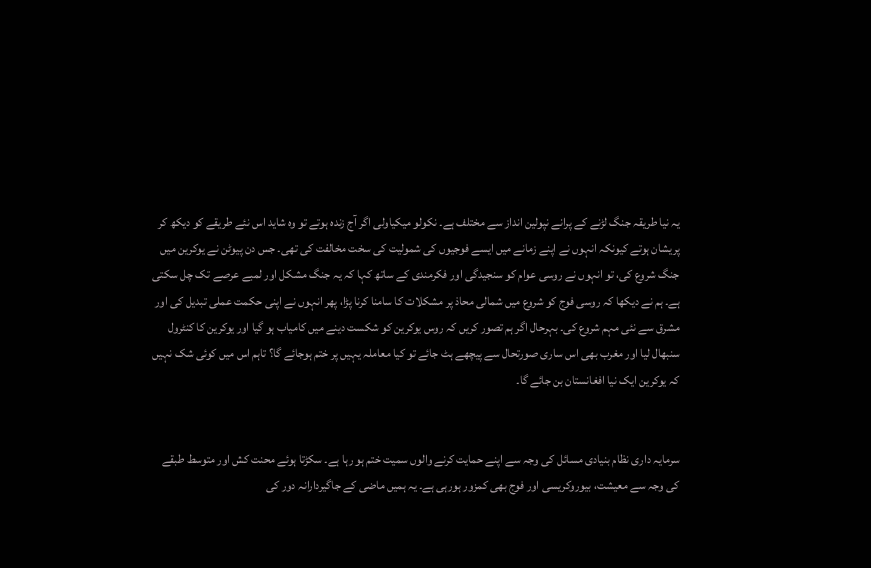یہ نیا طریقہ جنگ لڑنے کے پرانے نپولین انداز سے مختلف ہے۔ نکولو میکیاولی اگر آج زندہ ہوتے تو وہ شاید اس نئے طریقے کو دیکھ کر پریشان ہوتے کیونکہ انہوں نے اپنے زمانے میں ایسے فوجیوں کی شمولیت کی سخت مخالفت کی تھی۔ جس دن پیوٹن نے یوکرین میں جنگ شروع کی، تو انہوں نے روسی عوام کو سنجیدگی اور فکرمندی کے ساتھ کہا کہ یہ جنگ مشکل اور لمبے عرصے تک چل سکتی ہے۔ ہم نے دیکھا کہ روسی فوج کو شروع میں شمالی محاذ پر مشکلات کا سامنا کرنا پڑا، پھر انہوں نے اپنی حکمت عملی تبدیل کی اور مشرق سے نئی مہم شروع کی۔ بہرحال اگر ہم تصور کریں کہ روس یوکرین کو شکست دینے میں کامیاب ہو گیا اور یوکرین کا کنٹرول سنبھال لیا اور مغرب بھی اس ساری صورتحال سے پیچھے ہٹ جائے تو کیا معاملہ یہیں پر ختم ہوجائے گا؟ تاہم اس میں کوئی شک نہیں کہ یوکرین ایک نیا افغانستان بن جائے گا۔


سرمایہ داری نظام بنیادی مسائل کی وجہ سے اپنے حمایت کرنے والوں سمیت ختم ہو رہا ہے۔ سکڑتا ہوئے محنت کش اور متوسط طبقے کی وجہ سے معیشت، بیوروکریسی اور فوج بھی کمزور ہورہی ہے۔ یہ ہمیں ماضی کے جاگیردارانہ دور کی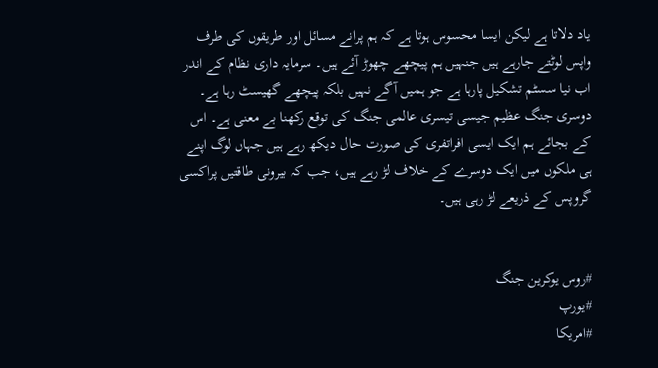یاد دلاتا ہے لیکن ایسا محسوس ہوتا ہے کہ ہم پرانے مسائل اور طریقوں کی طرف واپس لوٹتے جارہے ہیں جنہیں ہم پیچھے چھوڑ آئے ہیں۔ سرمایہ داری نظام کے اندر اب نیا سسٹم تشکیل پارہا ہے جو ہمیں آگے نہیں بلکہ پیچھے گھیسٹ رہا ہے۔ دوسری جنگ عظیم جیسی تیسری عالمی جنگ کی توقع رکھنا بے معنی ہے۔ اس کے بجائے ہم ایک ایسی افراتفری کی صورت حال دیکھ رہے ہیں جہاں لوگ اپنے ہی ملکوں میں ایک دوسرے کے خلاف لڑ رہے ہیں، جب کہ بیرونی طاقتیں پراکسی گروپس کے ذریعے لڑ رہی ہیں۔


#روس یوکرین جنگ
#یورپ
#امریکا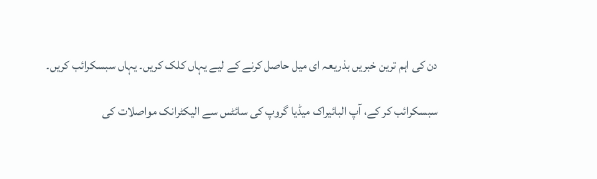دن کی اہم ترین خبریں بذریعہ ای میل حاصل کرنے کے لیے یہاں کلک کریں۔ یہاں سبسکرائب کریں۔

سبسکرائب کر کے، آپ البائیراک میڈیا گروپ کی سائٹس سے الیکٹرانک مواصلات کی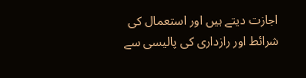اجازت دیتے ہیں اور استعمال کی شرائط اور رازداری کی پالیسی سے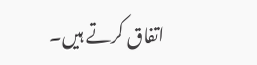اتفاق کرتے ہیں۔